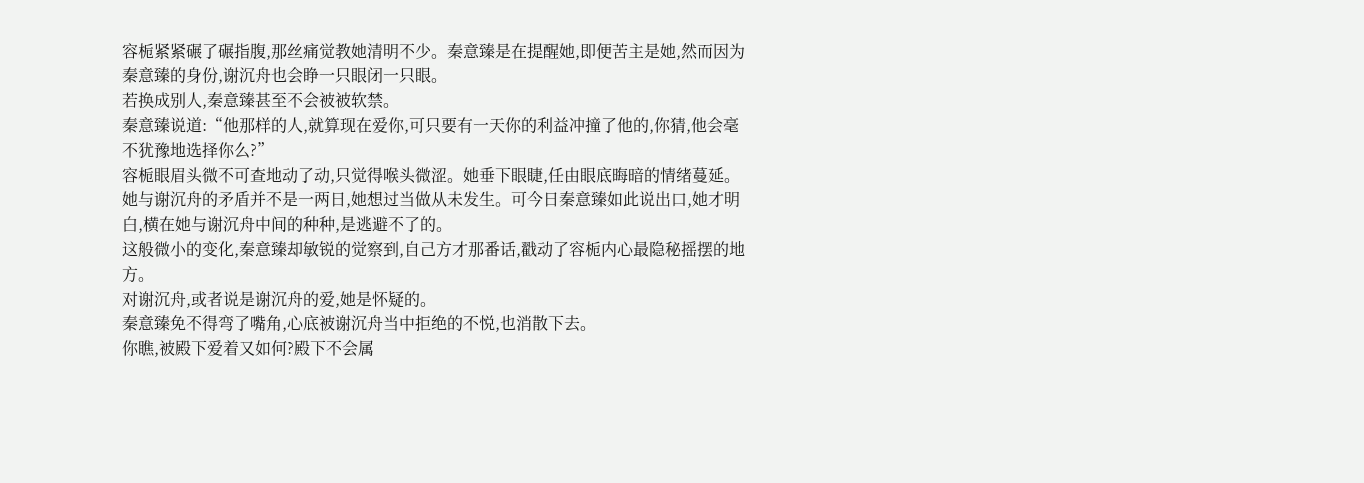容栀紧紧碾了碾指腹,那丝痛觉教她清明不少。秦意臻是在提醒她,即便苦主是她,然而因为秦意臻的身份,谢沉舟也会睁一只眼闭一只眼。
若换成别人,秦意臻甚至不会被被软禁。
秦意臻说道:“他那样的人,就算现在爱你,可只要有一天你的利益冲撞了他的,你猜,他会毫不犹豫地选择你么?”
容栀眼眉头微不可查地动了动,只觉得喉头微涩。她垂下眼睫,任由眼底晦暗的情绪蔓延。
她与谢沉舟的矛盾并不是一两日,她想过当做从未发生。可今日秦意臻如此说出口,她才明白,横在她与谢沉舟中间的种种,是逃避不了的。
这般微小的变化,秦意臻却敏锐的觉察到,自己方才那番话,戳动了容栀内心最隐秘摇摆的地方。
对谢沉舟,或者说是谢沉舟的爱,她是怀疑的。
秦意臻免不得弯了嘴角,心底被谢沉舟当中拒绝的不悦,也消散下去。
你瞧,被殿下爱着又如何?殿下不会属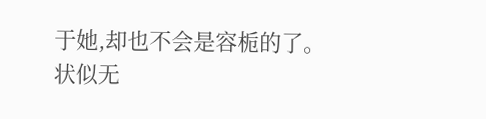于她,却也不会是容栀的了。
状似无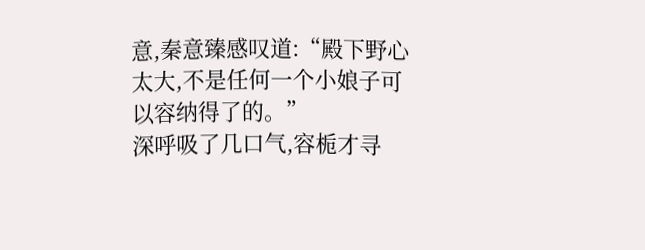意,秦意臻感叹道:“殿下野心太大,不是任何一个小娘子可以容纳得了的。”
深呼吸了几口气,容栀才寻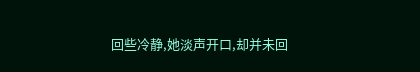回些冷静,她淡声开口,却并未回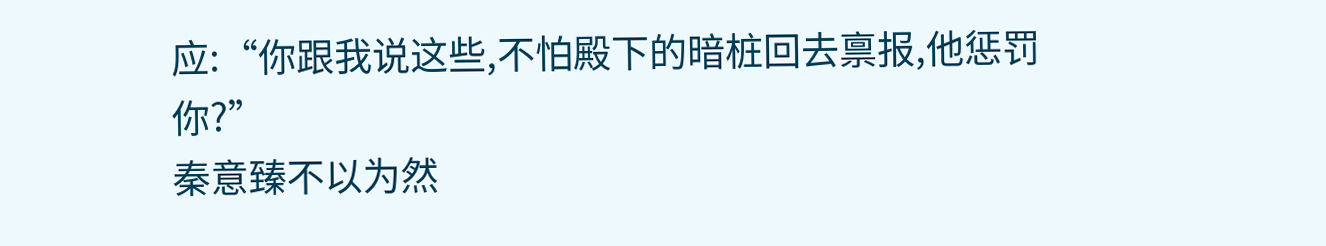应:“你跟我说这些,不怕殿下的暗桩回去禀报,他惩罚你?”
秦意臻不以为然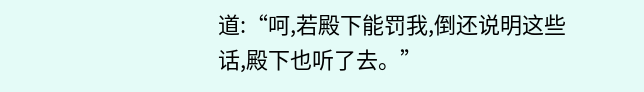道:“呵,若殿下能罚我,倒还说明这些话,殿下也听了去。”